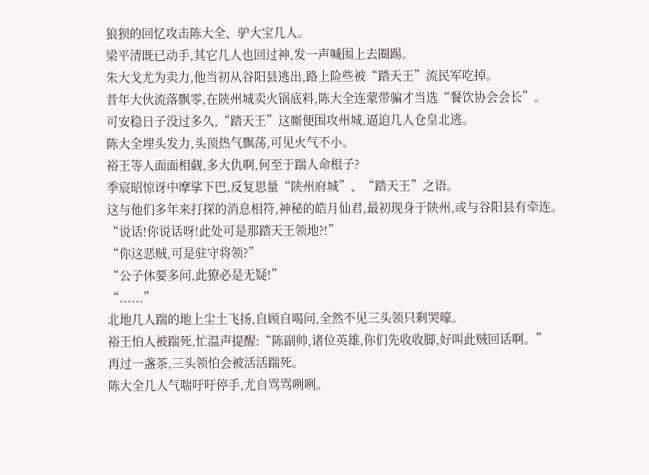狼狈的回忆攻击陈大全、驴大宝几人。
梁平清既已动手,其它几人也回过神,发一声喊围上去圈踢。
朱大戈尤为卖力,他当初从谷阳县逃出,路上险些被“踏天王”流民军吃掉。
昔年大伙流落飘零,在陕州城卖火锅底料,陈大全连蒙带骗才当选“餐饮协会会长”。
可安稳日子没过多久,“踏天王”这厮便围攻州城,逼迫几人仓皇北逃。
陈大全埋头发力,头顶热气飘荡,可见火气不小。
裕王等人面面相觑,多大仇啊,何至于踹人命根子?
季宸昭惊讶中摩挲下巴,反复思量“陕州府城”、“踏天王”之语。
这与他们多年来打探的消息相符,神秘的皓月仙君,最初现身于陕州,或与谷阳县有牵连。
“说话!你说话呀!此处可是那踏天王领地?!”
“你这恶贼,可是驻守将领?”
“公子休要多问,此獠必是无疑!”
“......”
北地几人踹的地上尘土飞扬,自顾自喝问,全然不见三头领只剩哭嚎。
裕王怕人被踹死,忙温声提醒:“陈副帅,诸位英雄,你们先收收脚,好叫此贼回话啊。”
再过一盏茶,三头领怕会被活活踹死。
陈大全几人气喘吁吁停手,尤自骂骂咧咧。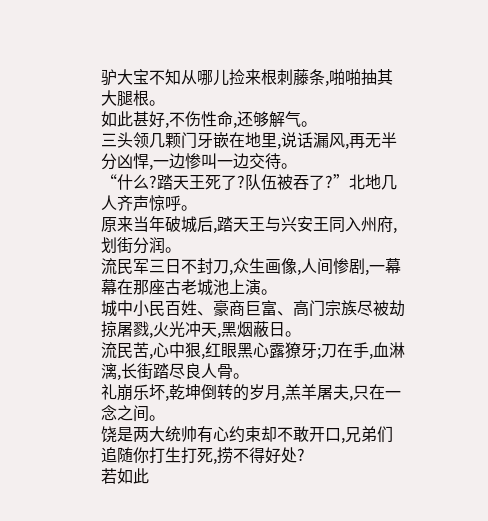驴大宝不知从哪儿捡来根刺藤条,啪啪抽其大腿根。
如此甚好,不伤性命,还够解气。
三头领几颗门牙嵌在地里,说话漏风,再无半分凶悍,一边惨叫一边交待。
“什么?踏天王死了?队伍被吞了?”北地几人齐声惊呼。
原来当年破城后,踏天王与兴安王同入州府,划街分润。
流民军三日不封刀,众生画像,人间惨剧,一幕幕在那座古老城池上演。
城中小民百姓、豪商巨富、高门宗族尽被劫掠屠戮,火光冲天,黑烟蔽日。
流民苦,心中狠,红眼黑心露獠牙;刀在手,血淋漓,长街踏尽良人骨。
礼崩乐坏,乾坤倒转的岁月,羔羊屠夫,只在一念之间。
饶是两大统帅有心约束却不敢开口,兄弟们追随你打生打死,捞不得好处?
若如此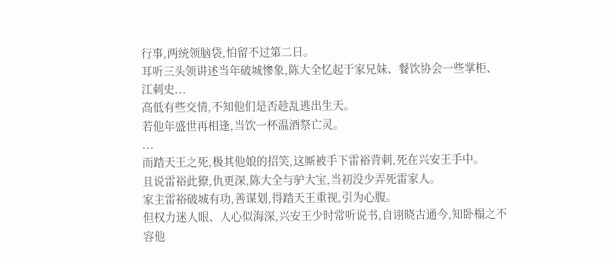行事,两统领脑袋,怕留不过第二日。
耳听三头领讲述当年破城惨象,陈大全忆起于家兄妹、餐饮协会一些掌柜、江刺史...
高低有些交情,不知他们是否趁乱逃出生天。
若他年盛世再相逢,当饮一杯温酒祭亡灵。
...
而踏天王之死,极其他娘的招笑,这厮被手下雷裕背刺,死在兴安王手中。
且说雷裕此獠,仇更深,陈大全与驴大宝,当初没少弄死雷家人。
家主雷裕破城有功,善谋划,得踏天王重视,引为心腹。
但权力迷人眼、人心似海深,兴安王少时常听说书,自诩晓古通今,知卧榻之不容他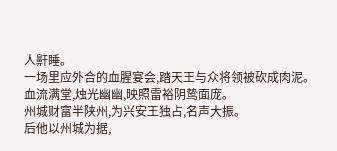人鼾睡。
一场里应外合的血腥宴会,踏天王与众将领被砍成肉泥。
血流满堂,烛光幽幽,映照雷裕阴鸷面庞。
州城财富半陕州,为兴安王独占,名声大振。
后他以州城为据,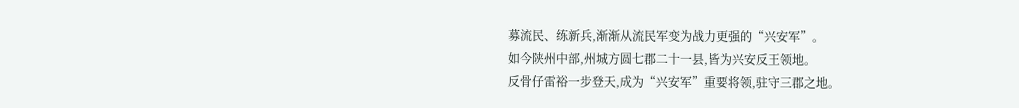募流民、练新兵,渐渐从流民军变为战力更强的“兴安军”。
如今陕州中部,州城方圆七郡二十一县,皆为兴安反王领地。
反骨仔雷裕一步登天,成为“兴安军”重要将领,驻守三郡之地。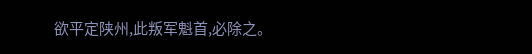欲平定陕州,此叛军魁首,必除之。